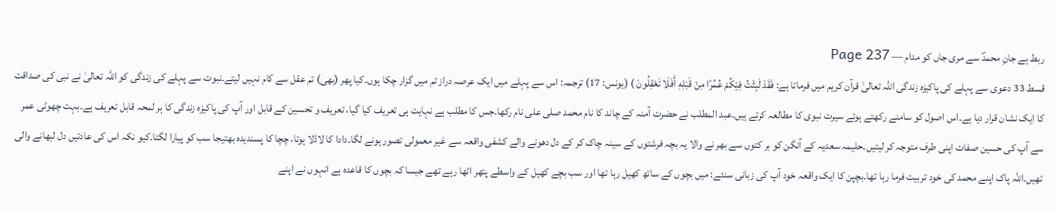ربط ہے جانِ محمدؐ سے مری جاں کو مدام — Page 237
قسط 33 دعوی سے پہلے کی پاکیزہ زندگی اللہ تعالیٰ قرآن کریم میں فرماتا ہے: فَقَدْ لَبِثْتُ فِيْكُمْ عُمُرًا مِنْ قَبْلِهِ أَفَلَا تَعْقِلُونَ ) (یونس: 17) ترجمہ: اس سے پہلے میں ایک عرصہ دراز تم میں گزار چکا ہوں۔کیا پھر (بھی) تم عقل سے کام نہیں لیتے۔نبوت سے پہلے کی زندگی کو اللہ تعالیٰ نے نبی کی صداقت کا ایک نشان قرار دیا ہے۔اس اصول کو سامنے رکھتے ہوئے سیرت نبوی کا مطالعہ کرتے ہیں۔عبد المطلب نے حضرت آمنہ کے چاند کا نام محمد صلی علی نام رکھا۔جس کا مطلب ہے نہایت ہی تعریف کیا گیا، تعریف و تحسین کے قابل اور آپ کی پاکیزہ زندگی کا ہر لمحہ قابل تعریف ہے۔بہت چھوٹی عمر سے آپ کی حسین صفات اپنی طرف متوجہ کر لیتیں۔حلیمہ سعدیہ کے آنگن کو بر کتوں سے بھر نے والا یہ بچہ فرشتوں کے سینہ چاک کر کے دل دھونے والے کشفی واقعہ سے غیر معمولی تصور ہونے لگا۔دادا کا لاڈلا ہوتا، چچا کا پسندیدہ بھتیجا سب کو پیارا لگتا۔کیو نکہ اس کی عادتیں دل لبھانے والی تھیں۔اللہ پاک اپنے محمد کی خود تربیت فرما رہا تھا۔بچپن کا ایک واقعہ خود آپ کی زبانی سنئے: میں بچوں کے ساتھ کھیل رہا تھا اور سب بچے کھیل کے واسطے پتھر اٹھا رہے تھے جیسا کہ بچوں کا قاعدہ ہے انہوں نے اپنے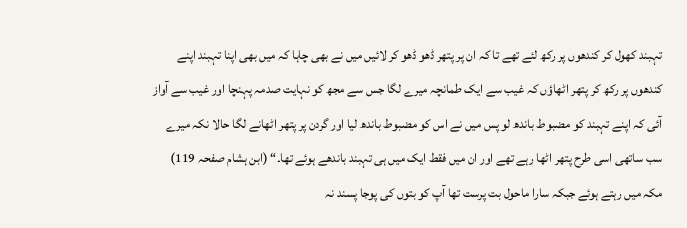تہبند کھول کر کندھوں پر رکھ لئے تھے تا کہ ان پر پتھر ڈھو ڈھو کر لائیں میں نے بھی چاہا کہ میں بھی اپنا تہبند اپنے کندھوں پر رکھ کر پتھر اٹھاؤں کہ غیب سے ایک طمانچہ میرے لگا جس سے مجھ کو نہایت صدمہ پہنچا اور غیب سے آواز آئی کہ اپنے تہبند کو مضبوط باندھ لو پس میں نے اس کو مضبوط باندھ لیا اور گردن پر پتھر اٹھانے لگا حالا نکہ میرے سب ساتھی اسی طرح پتھر اٹھا رہے تھے اور ان میں فقط ایک میں ہی تہبند باندھے ہوئے تھا۔“ (ابن ہشام صفحہ 119) مکہ میں رہتے ہوئے جبکہ سارا ماحول بت پرست تھا آپ کو بتوں کی پوجا پسند نہ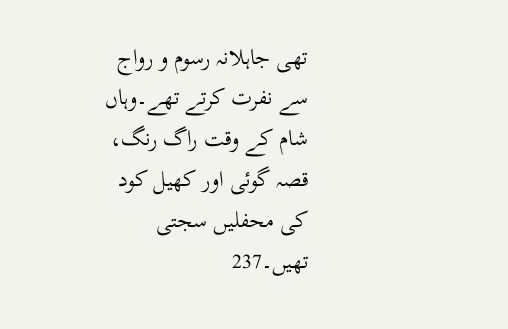تھی جاہلانہ رسوم و رواج سے نفرت کرتے تھے۔وہاں شام کے وقت راگ رنگ، قصہ گوئی اور کھیل کود کی محفلیں سجتی تھیں۔237